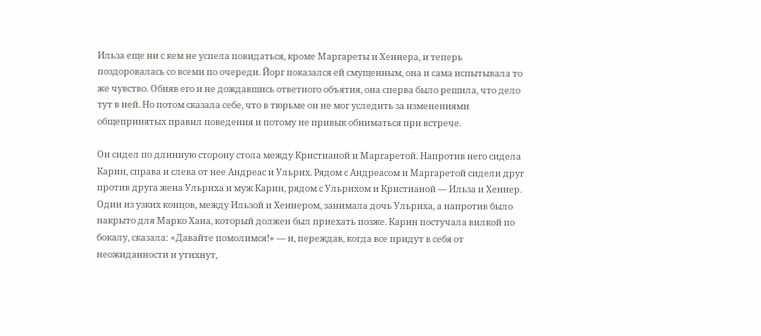Ильза еще ни с кем не успела повидаться, кроме Маргареты и Хеннера, и теперь поздоровалась со всеми по очереди. Йорг показался ей смущенным, она и сама испытывала то же чувство. Обняв его и не дождавшись ответного объятия, она сперва было решила, что дело тут в ней. Но потом сказала себе, что в тюрьме он не мог уследить за изменениями общепринятых правил поведения и потому не привык обниматься при встрече.

Он сидел по длинную сторону стола между Кристианой и Маргаретой. Напротив него сидела Карин, справа и слева от нее Андреас и Ульрих. Рядом с Андреасом и Маргаретой сидели друг против друга жена Ульриха и муж Карин, рядом с Ульрихом и Кристианой — Ильза и Хеннер. Один из узких концов, между Ильзой и Хеннером, занимала дочь Ульриха, а напротив было накрыто для Марко Хана, который должен был приехать позже. Карин постучала вилкой по бокалу, сказала: «Давайте помолимся!» — и, переждав, когда все придут в себя от неожиданности и утихнут,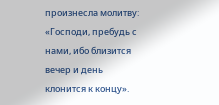произнесла молитву: «Господи, пребудь с нами, ибо близится вечер и день клонится к концу».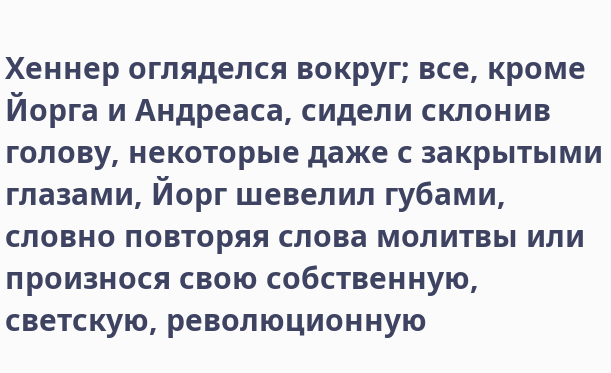Хеннер огляделся вокруг; все, кроме Йорга и Андреаса, сидели склонив голову, некоторые даже с закрытыми глазами, Йорг шевелил губами, словно повторяя слова молитвы или произнося свою собственную, светскую, революционную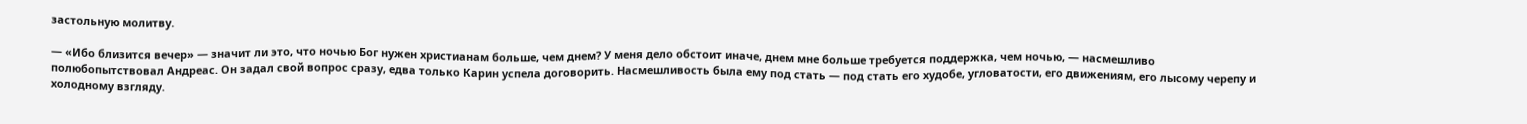застольную молитву.

— «Ибо близится вечер» — значит ли это, что ночью Бог нужен христианам больше, чем днем? У меня дело обстоит иначе, днем мне больше требуется поддержка, чем ночью, — насмешливо полюбопытствовал Андреас. Он задал свой вопрос сразу, едва только Карин успела договорить. Насмешливость была ему под стать — под стать его худобе, угловатости, его движениям, его лысому черепу и холодному взгляду.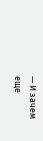— И зачем еще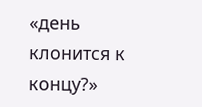«день клонится к концу?»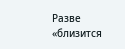Разве «близится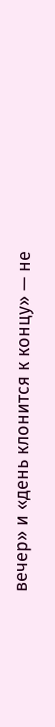вечер» и «день клонится к концу» — не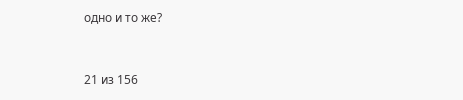одно и то же?



21 из 156